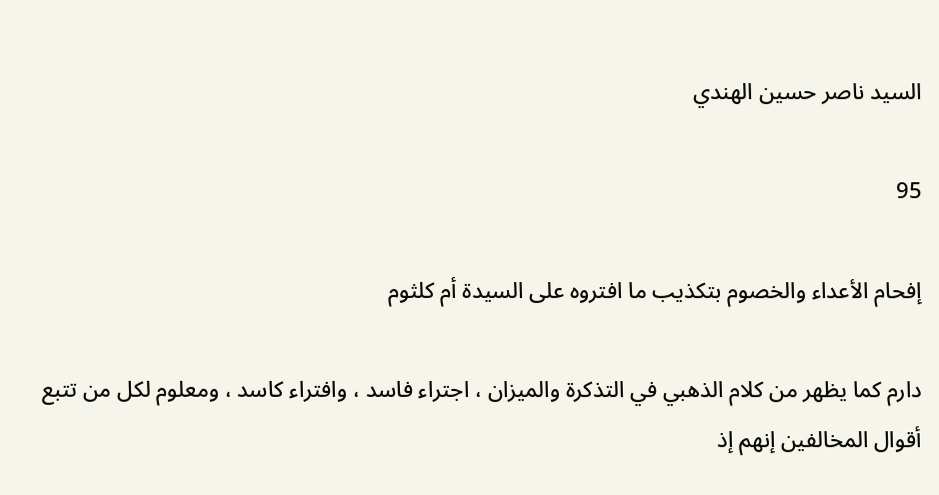السيد ناصر حسين الهندي

95

إفحام الأعداء والخصوم بتكذيب ما افتروه على السيدة أم كلثوم

دارم كما يظهر من كلام الذهبي في التذكرة والميزان ، اجتراء فاسد ، وافتراء كاسد ، ومعلوم لكل من تتبع أقوال المخالفين إنهم إذ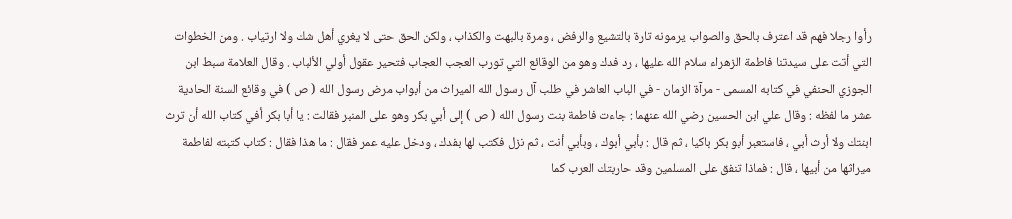رأوا رجلا فهم قد اعترف بالحق والصواب يرمونه تارة بالتشيع والرفض ، ومرة بالبهت والكذاب ، ولكن الحق حتى لا يغري أهل شك ولا ارتياب . ومن الخطوات التي أتت على سيدتنا فاطمة الزهراء سلام الله عليها ، رد فدك وهو من الوقائع التي تورب العجب العجاب فتحير عقول أولي الألباب . وقال العلامة سبط ابن الجوزي الحنفي في كتابه المسمى - مرآة الزمان - في الباب العاشر في طلب آل رسول الله الميراث من أبواب مرض رسول الله ( ص ) في وقائع السنة الحادية عشر ما لفظه : وقال علي ابن الحسين رضي الله عنهما : جاءت فاطمة بنت رسول الله ( ص ) إلى أبي بكر وهو على المنبر فقالت : يا أبا بكر أفي كتاب الله أن ترث ابنتك ولا أرث أبي ، فاستعبر أبو بكر باكيا ، ثم قال : بأبي أبوك ، وبأبي أنت ، ثم نزل فكتب لها بفدك ، ودخل عليه عمر فقال : ما هذا فقال : كتاب كتبته لفاطمة ميراثها من أبيها ، قال : فماذا تنفق على المسلمين وقد حاربتك العرب كما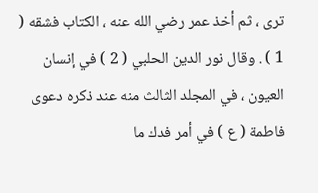ترى ، ثم أخذ عمر رضي الله عنه ، الكتاب فشقه ( 1 ) . وقال نور الدين الحلبي ( 2 ) في إنسان العيون ، في المجلد الثالث منه عند ذكره دعوى فاطمة ( ع ) في أمر فدك ما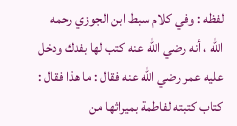لفظه : وفي كلام سبط ابن الجوزي رحمه الله ، أنه رضي الله عنه كتب لها بفدك ودخل عليه عمر رضي الله عنه فقال : ما هذا فقال : كتاب كتبته لفاطمة بميراثها من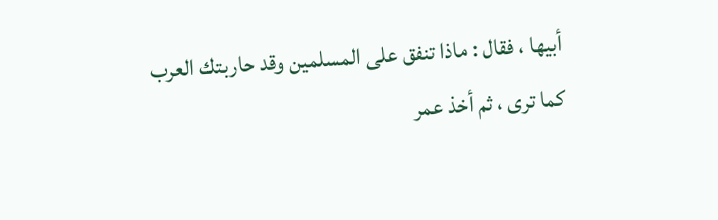أبيها ، فقال : ماذا تنفق على المسلمين وقد حاربتك العرب كما ترى ، ثم أخذ عمر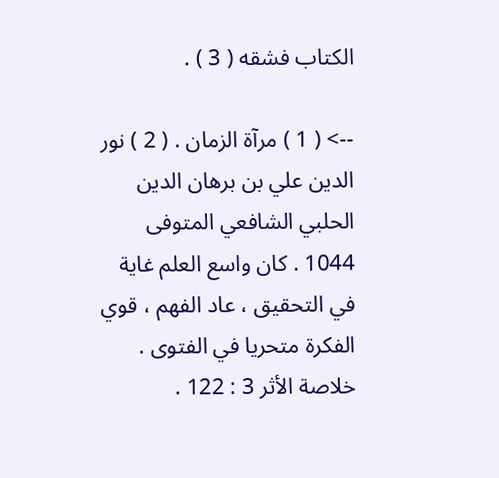الكتاب فشقه ( 3 ) .

--> ( 1 ) مرآة الزمان . ( 2 ) نور الدين علي بن برهان الدين الحلبي الشافعي المتوفى 1044 . كان واسع العلم غاية في التحقيق ، عاد الفهم ، قوي الفكرة متحريا في الفتوى . خلاصة الأثر 3 : 122 .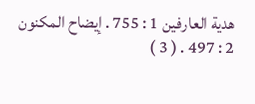هدية العارفين 1 : 755 . إيضاح المكنون 2 : 497 . ( 3 )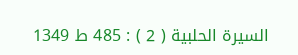السيرة الحلبية ( 2 ) : 485 ط 1349